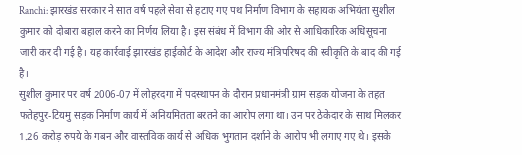Ranchi: झारखंड सरकार ने सात वर्ष पहले सेवा से हटाए गए पथ निर्माण विभाग के सहायक अभियंता सुशील कुमार को दोबारा बहाल करने का निर्णय लिया है। इस संबंध में विभाग की ओर से आधिकारिक अधिसूचना जारी कर दी गई है। यह कार्रवाई झारखंड हाईकोर्ट के आदेश और राज्य मंत्रिपरिषद की स्वीकृति के बाद की गई है।
सुशील कुमार पर वर्ष 2006-07 में लोहरदगा में पदस्थापन के दौरान प्रधानमंत्री ग्राम सड़क योजना के तहत फतेहपुर-टियमु सड़क निर्माण कार्य में अनियमितता बरतने का आरोप लगा था। उन पर ठेकेदार के साथ मिलकर 1.26 करोड़ रुपये के गबन और वास्तविक कार्य से अधिक भुगतान दर्शाने के आरोप भी लगाए गए थे। इसके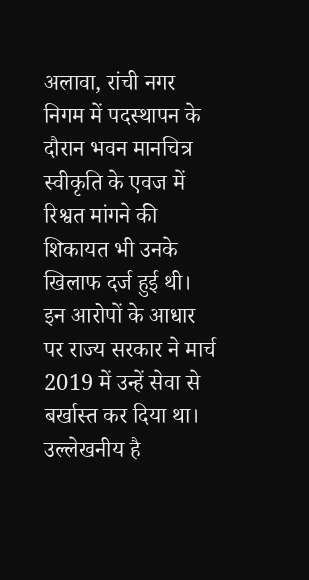अलावा, रांची नगर निगम में पदस्थापन के दौरान भवन मानचित्र स्वीकृति के एवज में रिश्वत मांगने की शिकायत भी उनके खिलाफ दर्ज हुई थी।
इन आरोपों के आधार पर राज्य सरकार ने मार्च 2019 में उन्हें सेवा से बर्खास्त कर दिया था। उल्लेखनीय है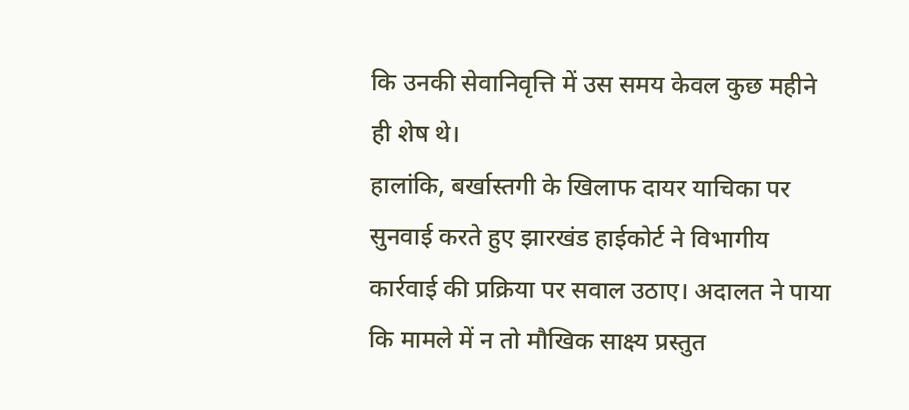कि उनकी सेवानिवृत्ति में उस समय केवल कुछ महीने ही शेष थे।
हालांकि, बर्खास्तगी के खिलाफ दायर याचिका पर सुनवाई करते हुए झारखंड हाईकोर्ट ने विभागीय कार्रवाई की प्रक्रिया पर सवाल उठाए। अदालत ने पाया कि मामले में न तो मौखिक साक्ष्य प्रस्तुत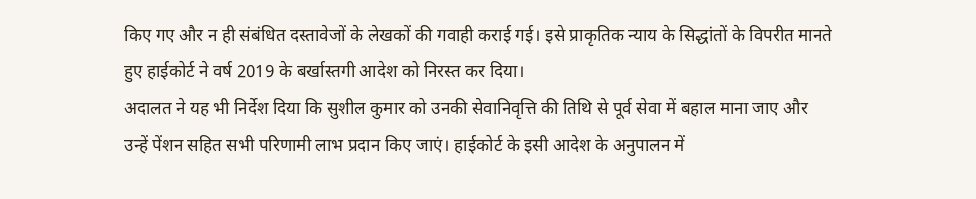किए गए और न ही संबंधित दस्तावेजों के लेखकों की गवाही कराई गई। इसे प्राकृतिक न्याय के सिद्धांतों के विपरीत मानते हुए हाईकोर्ट ने वर्ष 2019 के बर्खास्तगी आदेश को निरस्त कर दिया।
अदालत ने यह भी निर्देश दिया कि सुशील कुमार को उनकी सेवानिवृत्ति की तिथि से पूर्व सेवा में बहाल माना जाए और उन्हें पेंशन सहित सभी परिणामी लाभ प्रदान किए जाएं। हाईकोर्ट के इसी आदेश के अनुपालन में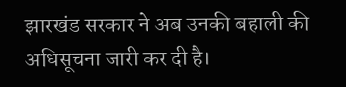झारखंड सरकार ने अब उनकी बहाली की अधिसूचना जारी कर दी है।